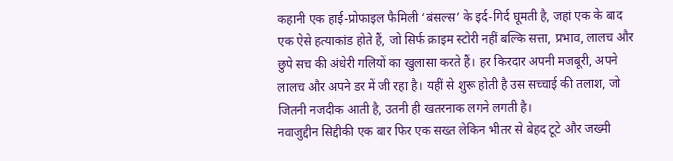कहानी एक हाई-प्रोफाइल फैमिली ‘बंसल्स’ के इर्द-गिर्द घूमती है, जहां एक के बाद एक ऐसे हत्याकांड होते हैं, जो सिर्फ क्राइम स्टोरी नहीं बल्कि सत्ता, प्रभाव, लालच और छुपे सच की अंधेरी गलियों का खुलासा करते हैं। हर किरदार अपनी मजबूरी, अपने लालच और अपने डर में जी रहा है। यहीं से शुरू होती है उस सच्चाई की तलाश, जो जितनी नजदीक आती है, उतनी ही खतरनाक लगने लगती है।
नवाजुद्दीन सिद्दीकी एक बार फिर एक सख्त लेकिन भीतर से बेहद टूटे और जख्मी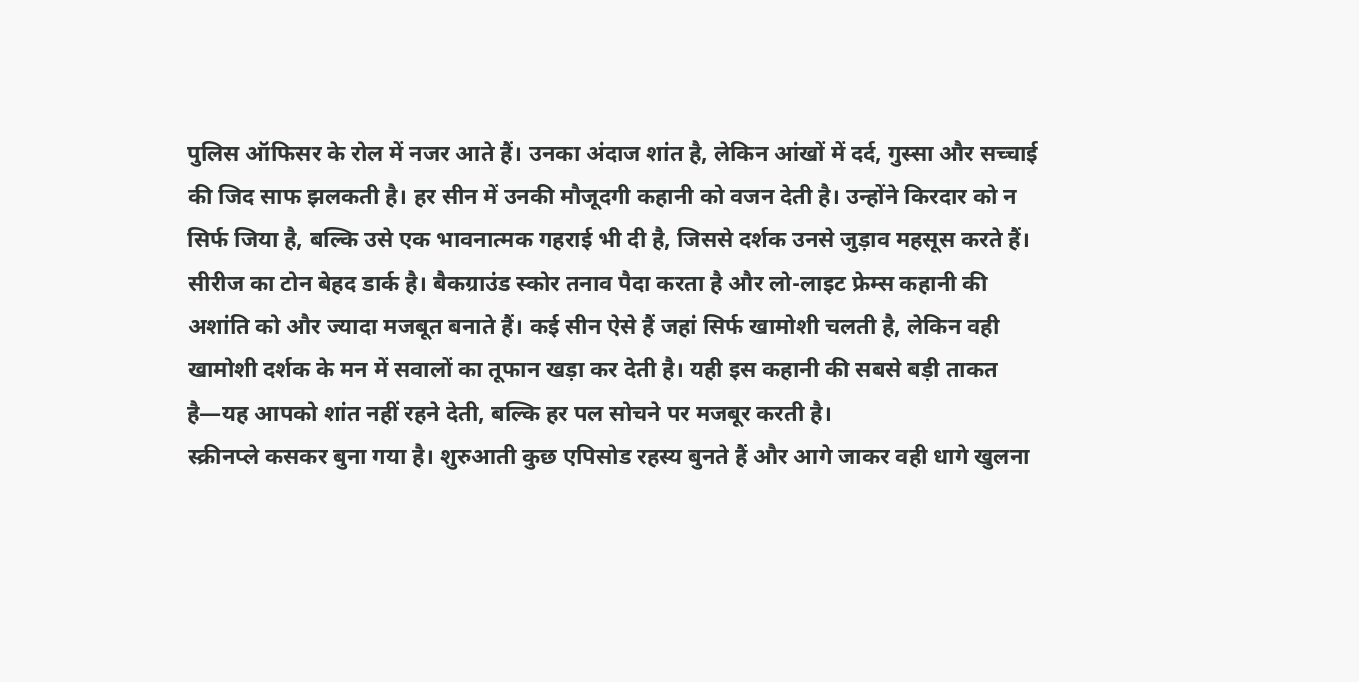पुलिस ऑफिसर के रोल में नजर आते हैं। उनका अंदाज शांत है, लेकिन आंखों में दर्द, गुस्सा और सच्चाई की जिद साफ झलकती है। हर सीन में उनकी मौजूदगी कहानी को वजन देती है। उन्होंने किरदार को न सिर्फ जिया है, बल्कि उसे एक भावनात्मक गहराई भी दी है, जिससे दर्शक उनसे जुड़ाव महसूस करते हैं।
सीरीज का टोन बेहद डार्क है। बैकग्राउंड स्कोर तनाव पैदा करता है और लो-लाइट फ्रेम्स कहानी की अशांति को और ज्यादा मजबूत बनाते हैं। कई सीन ऐसे हैं जहां सिर्फ खामोशी चलती है, लेकिन वही खामोशी दर्शक के मन में सवालों का तूफान खड़ा कर देती है। यही इस कहानी की सबसे बड़ी ताकत है—यह आपको शांत नहीं रहने देती, बल्कि हर पल सोचने पर मजबूर करती है।
स्क्रीनप्ले कसकर बुना गया है। शुरुआती कुछ एपिसोड रहस्य बुनते हैं और आगे जाकर वही धागे खुलना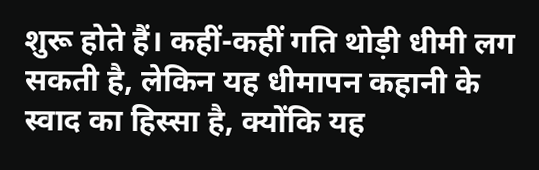शुरू होते हैं। कहीं-कहीं गति थोड़ी धीमी लग सकती है, लेकिन यह धीमापन कहानी के स्वाद का हिस्सा है, क्योंकि यह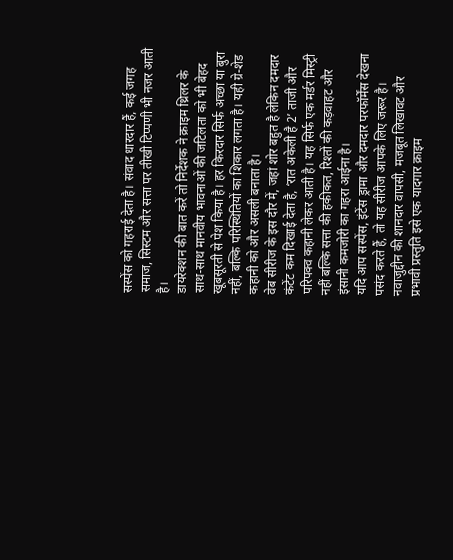सस्पेंस को गहराई देता है। संवाद धारदार हैं, कई जगह समाज, सिस्टम और सत्ता पर तीखी टिप्पणी भी नजर आती है।
डायरेक्शन की बात करें तो निर्देशक ने क्राइम थ्रिलर के साथ-साथ मानवीय भावनाओं की जटिलता को भी बेहद खूबसूरती से पेश किया है। हर किरदार सिर्फ अच्छा या बुरा नहीं, बल्कि परिस्थितियों का शिकार लगता है। यही ग्रे-शेड कहानी को और असली बनाता है।
वेब सीरीज के इस दौर में, जहां शोर बहुत है लेकिन दमदार कंटेंट कम दिखाई देता है, ‘रात अकेली है 2’ ताजी और परिपक्व कहानी लेकर आती है। यह सिर्फ एक मर्डर मिस्ट्री नहीं बल्कि सत्ता की हकीकत, रिश्तों की कड़वाहट और इंसानी कमजोरी का गहरा आईना है।
यदि आप सस्पेंस, इंटेंस ड्रामा और दमदार परफॉर्मेंस देखना पसंद करते हैं, तो यह सीरीज आपके लिए जरूर है। नवाजुद्दीन की शानदार वापसी, मजबूत लिखावट और प्रभावी प्रस्तुति इसे एक यादगार क्राइम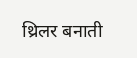थ्रिलर बनाती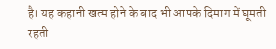है। यह कहानी खत्म होने के बाद भी आपके दिमाग में घूमती रहती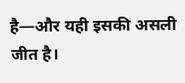है—और यही इसकी असली जीत है।